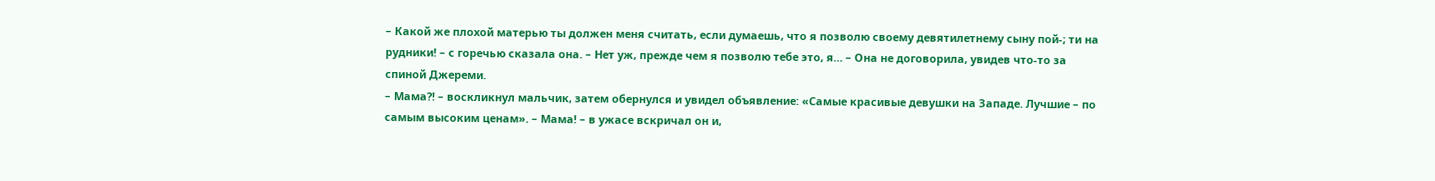– Какой же плохой матерью ты должен меня считать, если думаешь, что я позволю своему девятилетнему сыну пой-; ти на рудники! – с горечью сказала она. – Нет уж, прежде чем я позволю тебе это, я… – Она не договорила, увидев что-то за спиной Джереми.
– Мама?! – воскликнул мальчик, затем обернулся и увидел объявление: «Самые красивые девушки на Западе. Лучшие – по самым высоким ценам». – Мама! – в ужасе вскричал он и,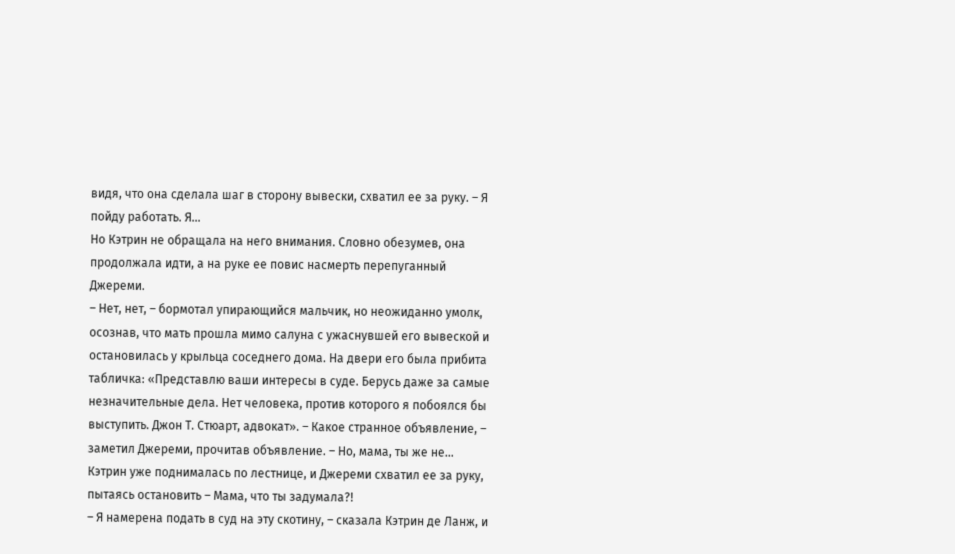видя, что она сделала шаг в сторону вывески, схватил ее за руку. – Я пойду работать. Я…
Но Кэтрин не обращала на него внимания. Словно обезумев, она продолжала идти, а на руке ее повис насмерть перепуганный Джереми.
– Нет, нет, – бормотал упирающийся мальчик, но неожиданно умолк, осознав, что мать прошла мимо салуна с ужаснувшей его вывеской и остановилась у крыльца соседнего дома. На двери его была прибита табличка: «Представлю ваши интересы в суде. Берусь даже за самые незначительные дела. Нет человека, против которого я побоялся бы выступить. Джон Т. Стюарт, адвокат». – Какое странное объявление, – заметил Джереми, прочитав объявление. – Но, мама, ты же не…
Кэтрин уже поднималась по лестнице, и Джереми схватил ее за руку, пытаясь остановить – Мама, что ты задумала?!
– Я намерена подать в суд на эту скотину, – сказала Кэтрин де Ланж, и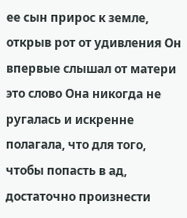ее сын прирос к земле, открыв рот от удивления Он впервые слышал от матери это слово Она никогда не ругалась и искренне полагала, что для того, чтобы попасть в ад, достаточно произнести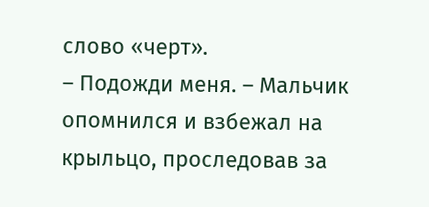слово «черт».
– Подожди меня. – Мальчик опомнился и взбежал на крыльцо, проследовав за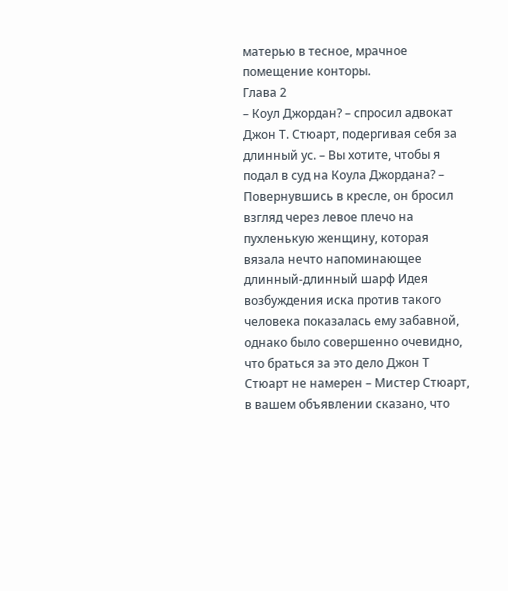матерью в тесное, мрачное помещение конторы.
Глава 2
– Коул Джордан? – спросил адвокат Джон Т. Стюарт, подергивая себя за длинный ус. – Вы хотите, чтобы я подал в суд на Коула Джордана? – Повернувшись в кресле, он бросил взгляд через левое плечо на пухленькую женщину, которая вязала нечто напоминающее длинный-длинный шарф Идея возбуждения иска против такого человека показалась ему забавной, однако было совершенно очевидно, что браться за это дело Джон Т Стюарт не намерен – Мистер Стюарт, в вашем объявлении сказано, что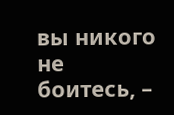вы никого не боитесь, –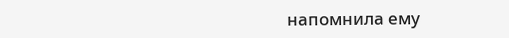напомнила ему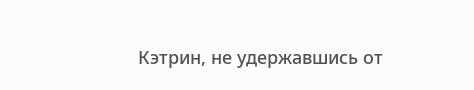Кэтрин, не удержавшись от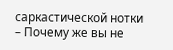саркастической нотки – Почему же вы не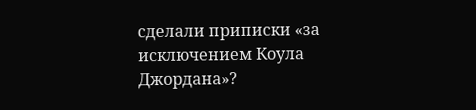сделали приписки «за исключением Коула Джордана»?